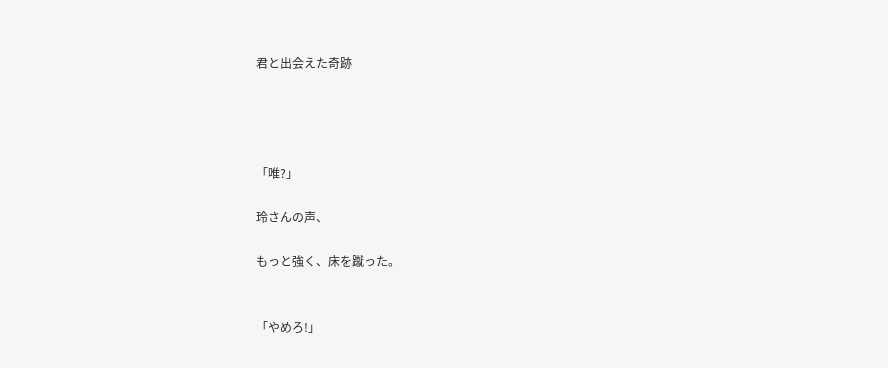君と出会えた奇跡




「唯?」

玲さんの声、

もっと強く、床を蹴った。


「やめろ!」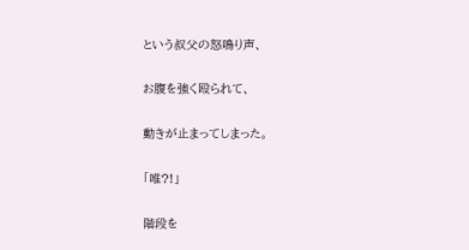という叔父の怒鳴り声、

お腹を強く殴られて、

動きが止まってしまった。

「唯?!」

階段を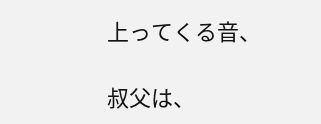上ってくる音、

叔父は、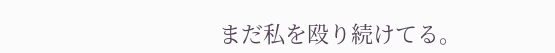まだ私を殴り続けてる。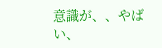意識が、、やばい、